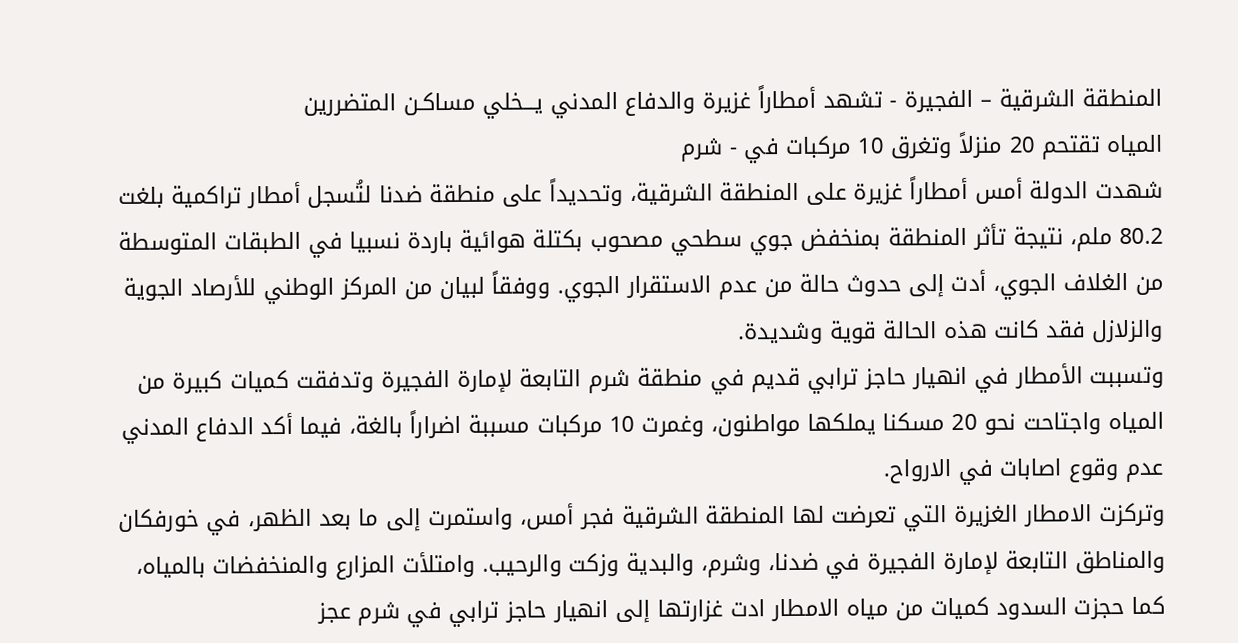المنطقة الشرقية – الفجيرة - تشهد أمطاراً غزيرة والدفاع المدني يـــخلي مساكـن المتضررين
المياه تقتحم 20 منزلاً وتغرق 10 مركبات في - شرم
شهدت الدولة أمس أمطاراً غزيرة على المنطقة الشرقية، وتحديداً على منطقة ضدنا لتُسجل أمطار تراكمية بلغت 80.2 ملم، نتيجة تأثر المنطقة بمنخفض جوي سطحي مصحوب بكتلة هوائية باردة نسبيا في الطبقات المتوسطة من الغلاف الجوي، أدت إلى حدوث حالة من عدم الاستقرار الجوي. ووفقاً لبيان من المركز الوطني للأرصاد الجوية والزلازل فقد كانت هذه الحالة قوية وشديدة.
وتسببت الأمطار في انهيار حاجز ترابي قديم في منطقة شرم التابعة لإمارة الفجيرة وتدفقت كميات كبيرة من المياه واجتاحت نحو 20 مسكنا يملكها مواطنون، وغمرت 10 مركبات مسببة اضراراً بالغة، فيما أكد الدفاع المدني عدم وقوع اصابات في الارواح.
وتركزت الامطار الغزيرة التي تعرضت لها المنطقة الشرقية فجر أمس، واستمرت إلى ما بعد الظهر، في خورفكان والمناطق التابعة لإمارة الفجيرة في ضدنا، وشرم، والبدية وزكت والرحيب. وامتلأت المزارع والمنخفضات بالمياه، كما حجزت السدود كميات من مياه الامطار ادت غزارتها إلى انهيار حاجز ترابي في شرم عجز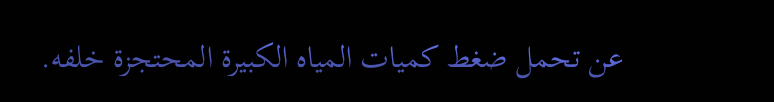عن تحمل ضغط كميات المياه الكبيرة المحتجزة خلفه.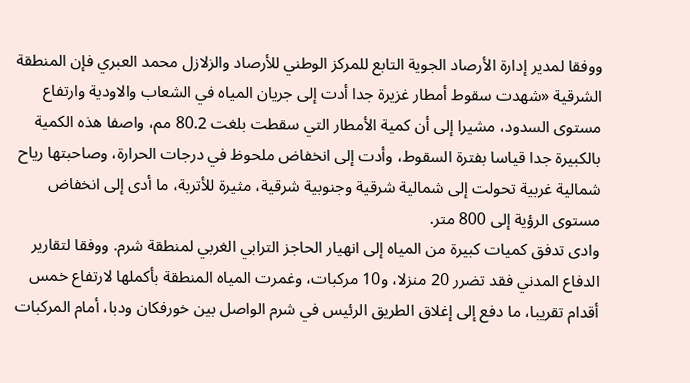ووفقا لمدير إدارة الأرصاد الجوية التابع للمركز الوطني للأرصاد والزلازل محمد العبري فإن المنطقة الشرقية «شهدت سقوط أمطار غزيرة جدا أدت إلى جريان المياه في الشعاب والاودية وارتفاع مستوى السدود، مشيرا إلى أن كمية الأمطار التي سقطت بلغت 80.2 مم، واصفا هذه الكمية بالكبيرة جدا قياسا بفترة السقوط، وأدت إلى انخفاض ملحوظ في درجات الحرارة، وصاحبتها رياح شمالية غربية تحولت إلى شمالية شرقية وجنوبية شرقية، مثيرة للأتربة، ما أدى إلى انخفاض مستوى الرؤية إلى 800 متر.
وادى تدفق كميات كبيرة من المياه إلى انهيار الحاجز الترابي الغربي لمنطقة شرم. ووفقا لتقارير الدفاع المدني فقد تضرر 20 منزلا، و10 مركبات، وغمرت المياه المنطقة بأكملها لارتفاع خمس أقدام تقريبا، ما دفع إلى إغلاق الطريق الرئيس في شرم الواصل بين خورفكان ودبا، أمام المركبات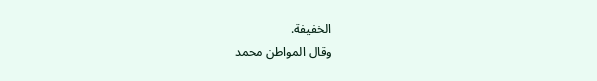الخفيفة.
وقال المواطن محمد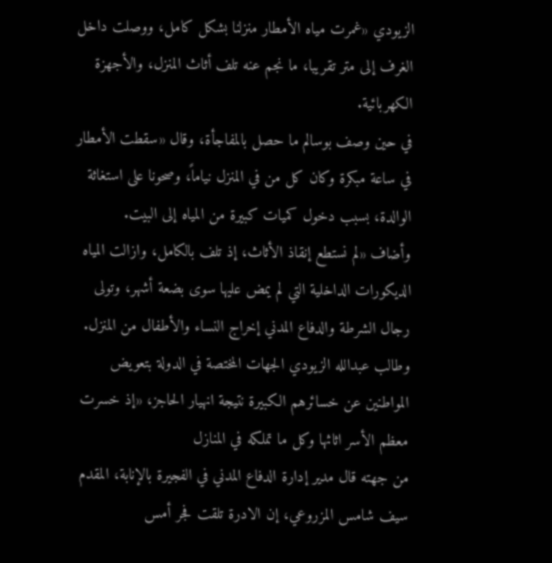الزيودي «غمرت مياه الأمطار منزلنا بشكل كامل، ووصلت داخل الغرف إلى متر تقريبا، ما نجم عنه تلف أثاث المنزل، والأجهزة الكهربائية.
في حين وصف بوسالم ما حصل بالمفاجأة، وقال «سقطت الأمطار في ساعة مبكرة وكان كل من في المنزل نياماً، وصحونا على استغاثة الوالدة، بسبب دخول كميات كبيرة من المياه إلى البيت.
وأضاف «لم نستطع إنقاذ الأثاث، إذ تلف بالكامل، وازالت المياه الديكورات الداخلية التي لم يمض عليها سوى بضعة أشهر، وتولى رجال الشرطة والدفاع المدني إخراج النساء والأطفال من المنزل.
وطالب عبدالله الزيودي الجهات المختصة في الدولة بتعويض المواطنين عن خسائرهم الكبيرة نتيجة انهيار الحاجز، «إذ خسرت معظم الأسر اثاثها وكل ما تملكه في المنازل
من جهته قال مدير إدارة الدفاع المدني في الفجيرة بالإنابة، المقدم سيف شامس المزروعي، إن الادرة تلقت فجر أمس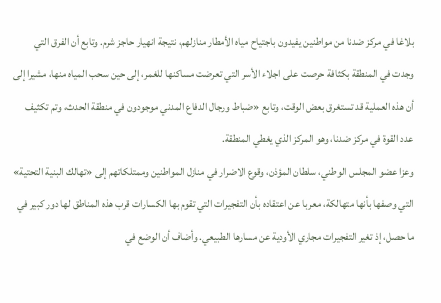بلاغا في مركز ضدنا من مواطنين يفيدون باجتياح مياه الأمطار منازلهم، نتيجة انهيار حاجز شرم. وتابع أن الفرق التي وجدت في المنطقة بكثافة حرصت على اجلاء الأسر التي تعرضت مساكنها للغمر، إلى حين سحب المياه منها، مشيرا إلى أن هذه العملية قد تستغرق بعض الوقت، وتابع «ضباط ورجال الدفاع المدني موجودون في منطقة الحدث، وتم تكثيف عدد القوة في مركز ضدنا، وهو المركز الذي يغطي المنطقة.
وعزا عضو المجلس الوطني، سلطان المؤذن، وقوع الاضرار في منازل المواطنين وممتلكاتهم إلى «تهالك البنية التحتية» التي وصفها بأنها متهالكة، معربا عن اعتقاده بأن التفجيرات التي تقوم بها الكسارات قرب هذه المناطق لها دور كبير في ما حصل، إذ تغير التفجيرات مجاري الأودية عن مسارها الطبيعي. وأضاف أن الوضع في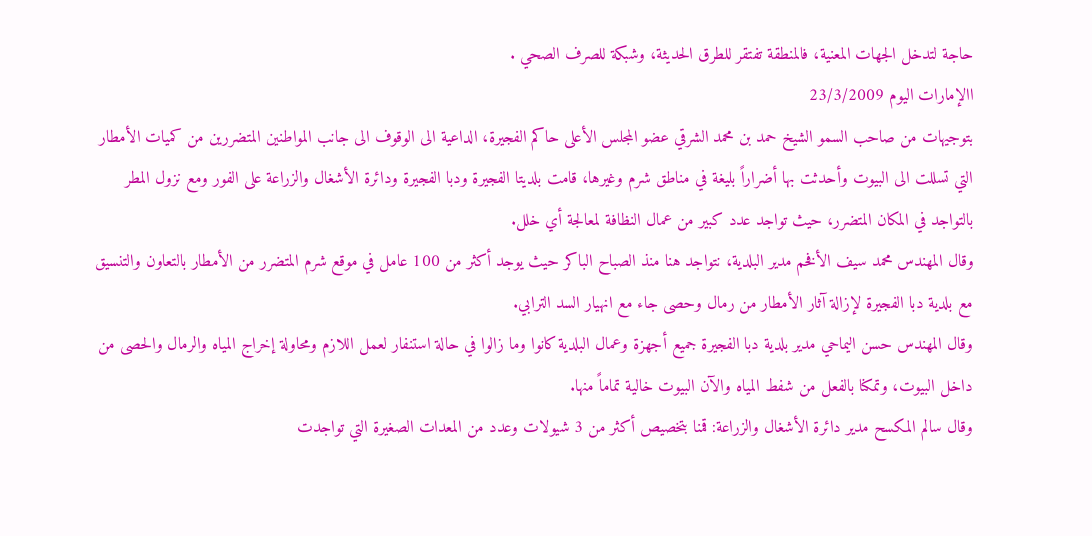حاجة لتدخل الجهات المعنية، فالمنطقة تفتقر للطرق الحديثة، وشبكة للصرف الصحي .
االإمارات اليوم 23/3/2009
بتوجيهات من صاحب السمو الشيخ حمد بن محمد الشرقي عضو المجلس الأعلى حاكم الفجيرة، الداعية الى الوقوف الى جانب المواطنين المتضررين من كميات الأمطار التي تسللت الى البيوت وأحدثت بها أضراراً بليغة في مناطق شرم وغيرها، قامت بلديتا الفجيرة ودبا الفجيرة ودائرة الأشغال والزراعة على الفور ومع نزول المطر بالتواجد في المكان المتضرر، حيث تواجد عدد كبير من عمال النظافة لمعالجة أي خلل.
وقال المهندس محمد سيف الأفخم مدير البلدية، نتواجد هنا منذ الصباح الباكر حيث يوجد أكثر من 100 عامل في موقع شرم المتضرر من الأمطار بالتعاون والتنسيق مع بلدية دبا الفجيرة لإزالة آثار الأمطار من رمال وحصى جاء مع انهيار السد الترابي.
وقال المهندس حسن اليماحي مدير بلدية دبا الفجيرة جميع أجهزة وعمال البلدية كانوا وما زالوا في حالة استنفار لعمل اللازم ومحاولة إخراج المياه والرمال والحصى من داخل البيوت، وتمكنا بالفعل من شفط المياه والآن البيوت خالية تماماً منها.
وقال سالم المكسح مدير دائرة الأشغال والزراعة: قمنا بتخصيص أكثر من 3 شيولات وعدد من المعدات الصغيرة التي تواجدت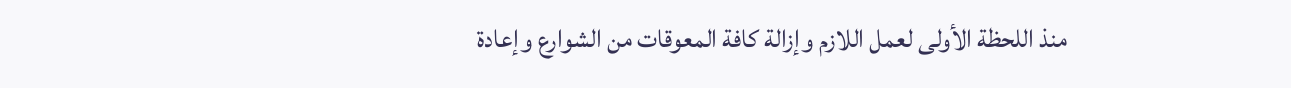منذ اللحظة الأولى لعمل اللازم وإزالة كافة المعوقات من الشوارع وإعادة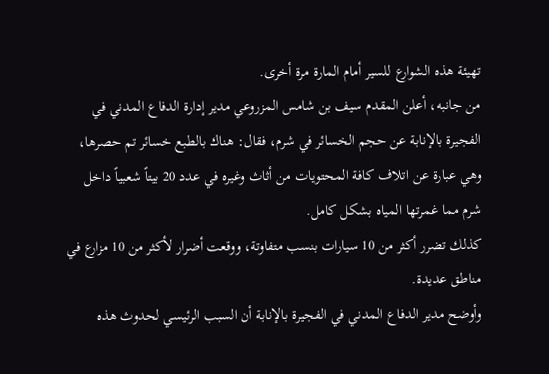تهيئة هذه الشوارع للسير أمام المارة مرة أخرى.
من جانبه، أعلن المقدم سيف بن شامس المزروعي مدير إدارة الدفاع المدني في الفجيرة بالإنابة عن حجم الخسائر في شرم، فقال: هناك بالطبع خسائر تم حصرها، وهي عبارة عن اتلاف كافة المحتويات من أثاث وغيره في عدد 20 بيتاً شعبياً داخل شرم مما غمرتها المياه بشكل كامل.
كذلك تضرر أكثر من 10 سيارات بنسب متفاوتة، ووقعت أضرار لأكثر من 10 مزارع في مناطق عديدة.
وأوضح مدير الدفاع المدني في الفجيرة بالإنابة أن السبب الرئيسي لحدوث هذه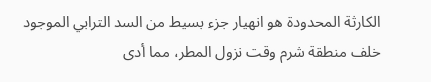الكارثة المحدودة هو انهيار جزء بسيط من السد الترابي الموجود خلف منطقة شرم وقت نزول المطر، مما أدى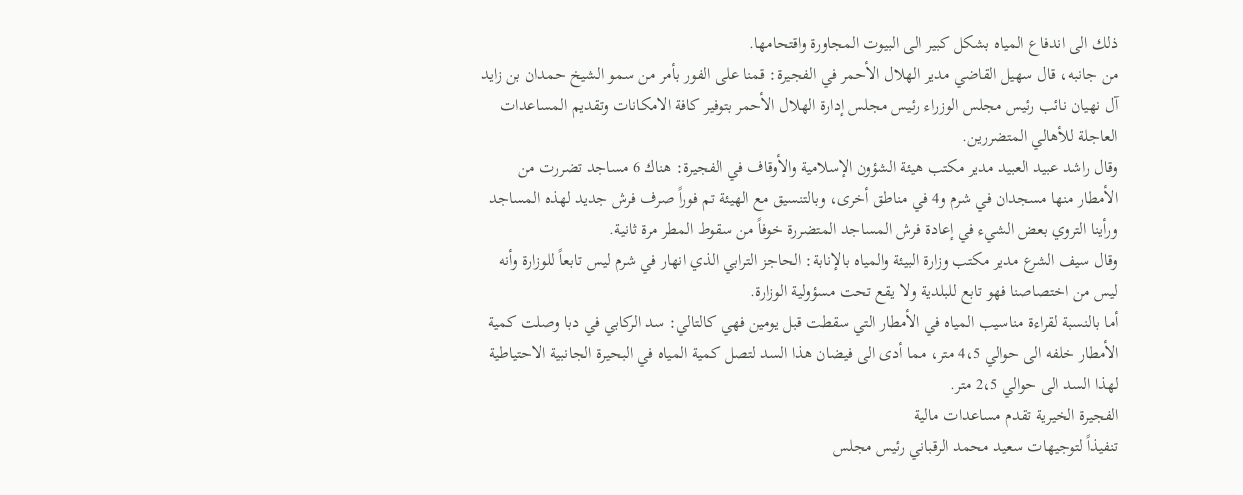ذلك الى اندفاع المياه بشكل كبير الى البيوت المجاورة واقتحامها.
من جانبه، قال سهيل القاضي مدير الهلال الأحمر في الفجيرة: قمنا على الفور بأمر من سمو الشيخ حمدان بن زايد آل نهيان نائب رئيس مجلس الوزراء رئيس مجلس إدارة الهلال الأحمر بتوفير كافة الامكانات وتقديم المساعدات العاجلة للأهالي المتضررين.
وقال راشد عبيد العبيد مدير مكتب هيئة الشؤون الإسلامية والأوقاف في الفجيرة: هناك 6 مساجد تضررت من الأمطار منها مسجدان في شرم و4 في مناطق أخرى، وبالتنسيق مع الهيئة تم فوراً صرف فرش جديد لهذه المساجد ورأينا التروي بعض الشيء في إعادة فرش المساجد المتضررة خوفاً من سقوط المطر مرة ثانية.
وقال سيف الشرع مدير مكتب وزارة البيئة والمياه بالإنابة: الحاجز الترابي الذي انهار في شرم ليس تابعاً للوزارة وأنه ليس من اختصاصنا فهو تابع للبلدية ولا يقع تحت مسؤولية الوزارة.
أما بالنسبة لقراءة مناسيب المياه في الأمطار التي سقطت قبل يومين فهي كالتالي: سد الركابي في دبا وصلت كمية الأمطار خلفه الى حوالي 4،5 متر، مما أدى الى فيضان هذا السد لتصل كمية المياه في البحيرة الجانبية الاحتياطية لهذا السد الى حوالي 2،5 متر.
الفجيرة الخيرية تقدم مساعدات مالية
تنفيذاً لتوجيهات سعيد محمد الرقباني رئيس مجلس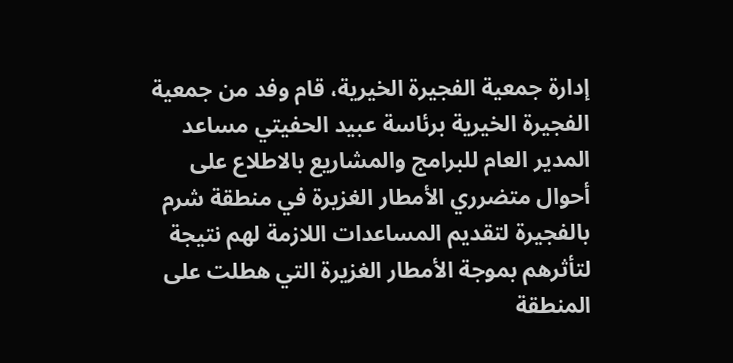إدارة جمعية الفجيرة الخيرية، قام وفد من جمعية الفجيرة الخيرية برئاسة عبيد الحفيتي مساعد المدير العام للبرامج والمشاريع بالاطلاع على أحوال متضرري الأمطار الغزيرة في منطقة شرم بالفجيرة لتقديم المساعدات اللازمة لهم نتيجة لتأثرهم بموجة الأمطار الغزيرة التي هطلت على المنطقة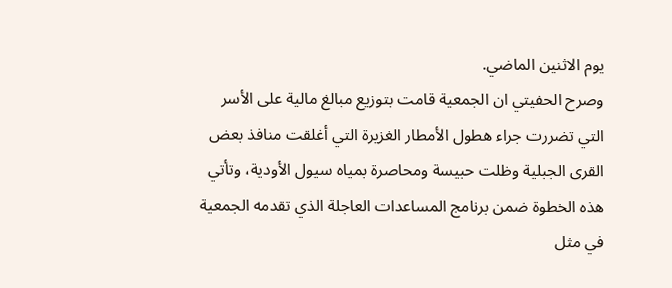يوم الاثنين الماضي.
وصرح الحفيتي ان الجمعية قامت بتوزيع مبالغ مالية على الأسر التي تضررت جراء هطول الأمطار الغزيرة التي أغلقت منافذ بعض القرى الجبلية وظلت حبيسة ومحاصرة بمياه سيول الأودية، وتأتي هذه الخطوة ضمن برنامج المساعدات العاجلة الذي تقدمه الجمعية في مثل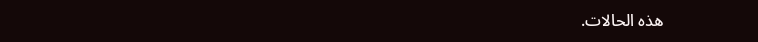هذه الحالات.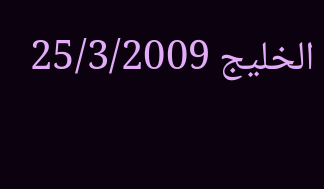الخليج 25/3/2009